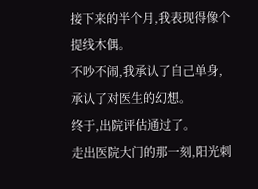接下来的半个月,我表现得像个提线木偶。
不吵不闹,我承认了自己单身,承认了对医生的幻想。
终于,出院评估通过了。
走出医院大门的那一刻,阳光刺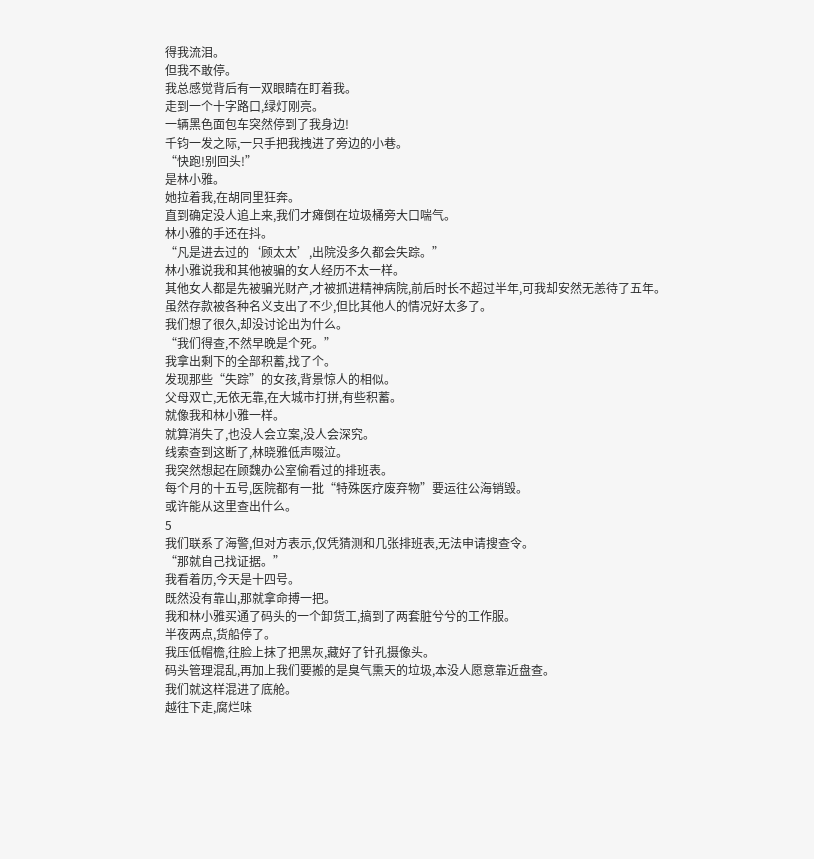得我流泪。
但我不敢停。
我总感觉背后有一双眼睛在盯着我。
走到一个十字路口,绿灯刚亮。
一辆黑色面包车突然停到了我身边!
千钧一发之际,一只手把我拽进了旁边的小巷。
“快跑!别回头!”
是林小雅。
她拉着我,在胡同里狂奔。
直到确定没人追上来,我们才瘫倒在垃圾桶旁大口喘气。
林小雅的手还在抖。
“凡是进去过的‘顾太太’,出院没多久都会失踪。”
林小雅说我和其他被骗的女人经历不太一样。
其他女人都是先被骗光财产,才被抓进精神病院,前后时长不超过半年,可我却安然无恙待了五年。
虽然存款被各种名义支出了不少,但比其他人的情况好太多了。
我们想了很久,却没讨论出为什么。
“我们得查,不然早晚是个死。”
我拿出剩下的全部积蓄,找了个。
发现那些“失踪”的女孩,背景惊人的相似。
父母双亡,无依无靠,在大城市打拼,有些积蓄。
就像我和林小雅一样。
就算消失了,也没人会立案,没人会深究。
线索查到这断了,林晓雅低声啜泣。
我突然想起在顾魏办公室偷看过的排班表。
每个月的十五号,医院都有一批“特殊医疗废弃物”要运往公海销毁。
或许能从这里查出什么。
5
我们联系了海警,但对方表示,仅凭猜测和几张排班表,无法申请搜查令。
“那就自己找证据。”
我看着历,今天是十四号。
既然没有靠山,那就拿命搏一把。
我和林小雅买通了码头的一个卸货工,搞到了两套脏兮兮的工作服。
半夜两点,货船停了。
我压低帽檐,往脸上抹了把黑灰,藏好了针孔摄像头。
码头管理混乱,再加上我们要搬的是臭气熏天的垃圾,本没人愿意靠近盘查。
我们就这样混进了底舱。
越往下走,腐烂味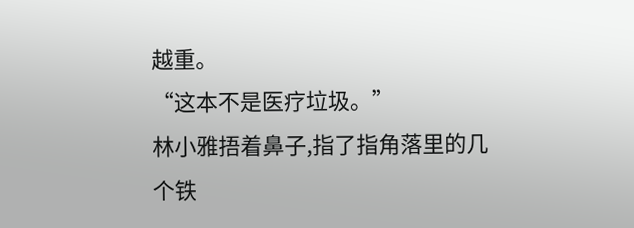越重。
“这本不是医疗垃圾。”
林小雅捂着鼻子,指了指角落里的几个铁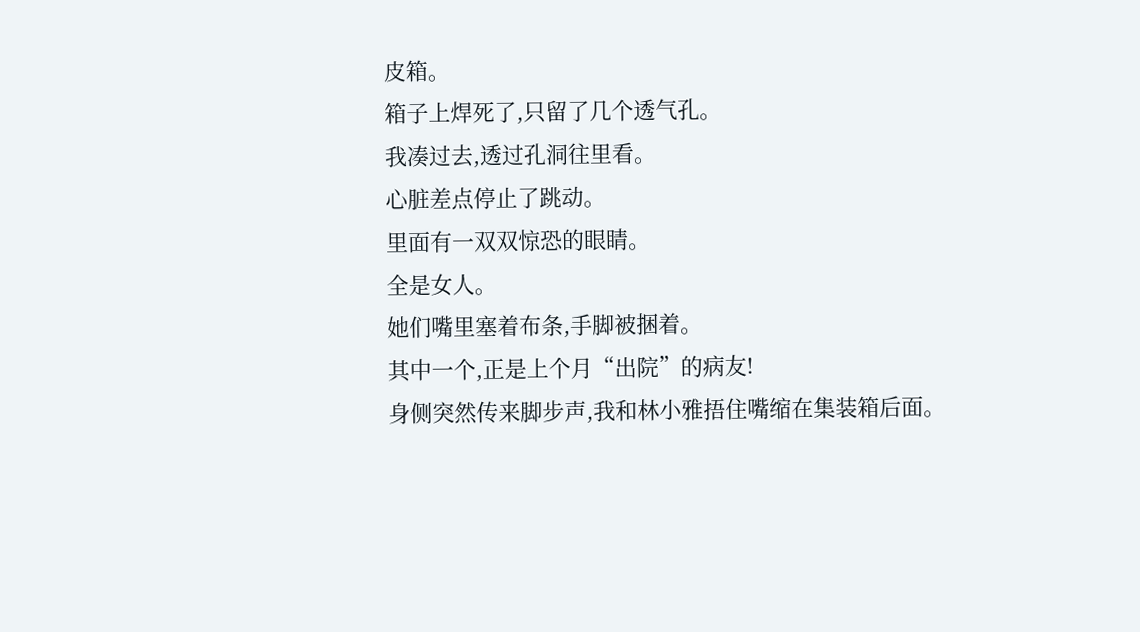皮箱。
箱子上焊死了,只留了几个透气孔。
我凑过去,透过孔洞往里看。
心脏差点停止了跳动。
里面有一双双惊恐的眼睛。
全是女人。
她们嘴里塞着布条,手脚被捆着。
其中一个,正是上个月“出院”的病友!
身侧突然传来脚步声,我和林小雅捂住嘴缩在集装箱后面。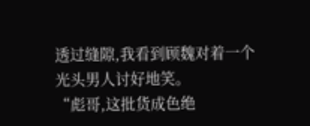透过缝隙,我看到顾魏对着一个光头男人讨好地笑。
“彪哥,这批货成色绝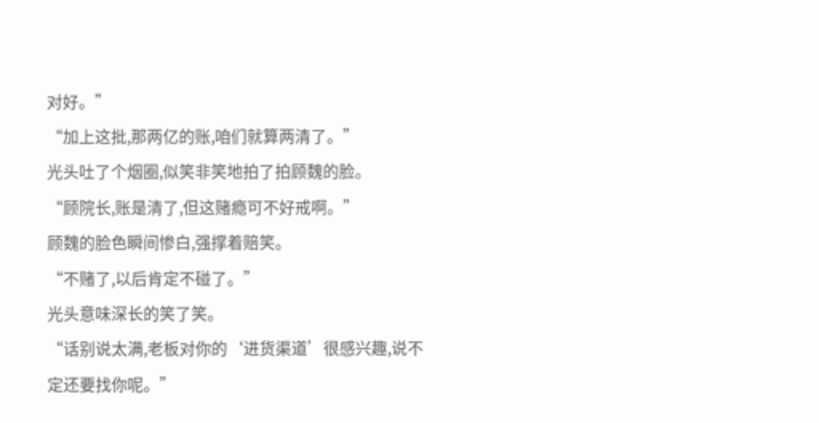对好。”
“加上这批,那两亿的账,咱们就算两清了。”
光头吐了个烟圈,似笑非笑地拍了拍顾魏的脸。
“顾院长,账是清了,但这赌瘾可不好戒啊。”
顾魏的脸色瞬间惨白,强撑着赔笑。
“不赌了,以后肯定不碰了。”
光头意味深长的笑了笑。
“话别说太满,老板对你的‘进货渠道’很感兴趣,说不定还要找你呢。”